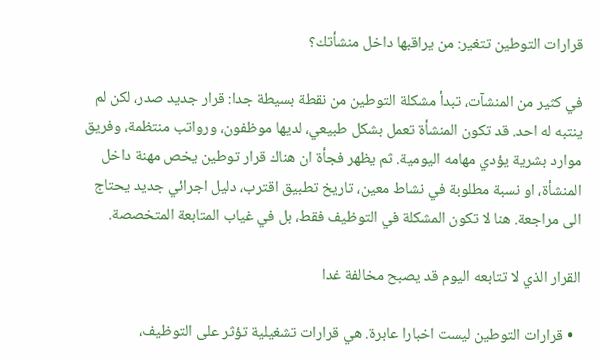قرارات التوطين تتغير: من يراقبها داخل منشأتك؟

في كثير من المنشآت، تبدأ مشكلة التوطين من نقطة بسيطة جدا: قرار جديد صدر، لكن لم ينتبه له احد. قد تكون المنشأة تعمل بشكل طبيعي، لديها موظفون، ورواتب منتظمة، وفريق موارد بشرية يؤدي مهامه اليومية. ثم يظهر فجأة ان هناك قرار توطين يخص مهنة داخل المنشأة، او نسبة مطلوبة في نشاط معين، تاريخ تطبيق اقترب، دليل اجرائي جديد يحتاج الى مراجعة. هنا لا تكون المشكلة في التوظيف فقط، بل في غياب المتابعة المتخصصة.

القرار الذي لا تتابعه اليوم قد يصبح مخالفة غدا

  • قرارات التوطين ليست اخبارا عابرة. هي قرارات تشغيلية تؤثر على التوظيف،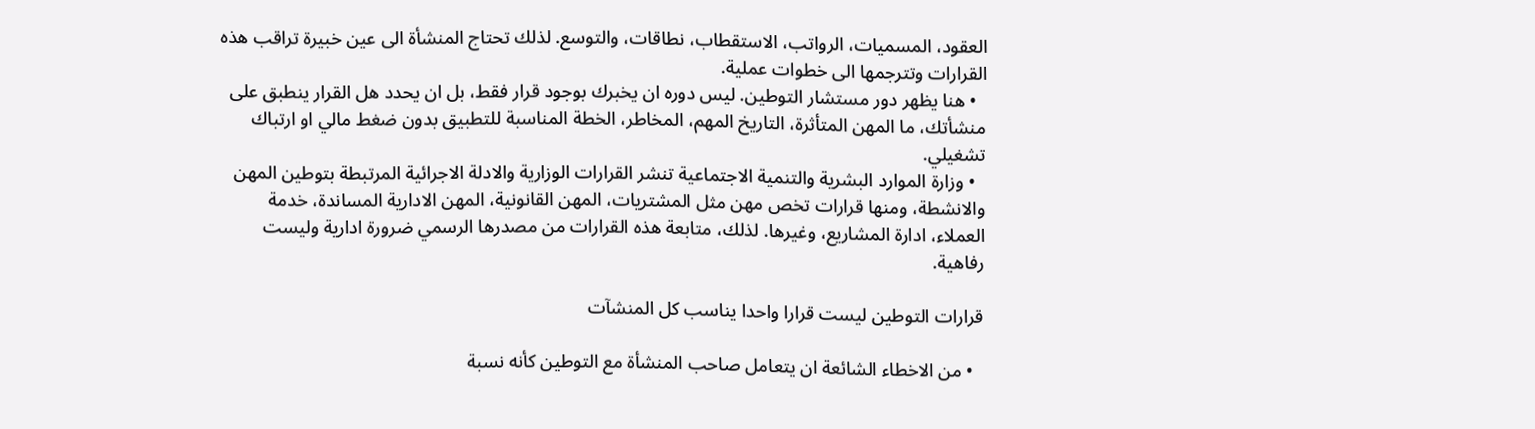العقود، المسميات، الرواتب، الاستقطاب، نطاقات، والتوسع. لذلك تحتاج المنشأة الى عين خبيرة تراقب هذه القرارات وتترجمها الى خطوات عملية.
  • هنا يظهر دور مستشار التوطين. ليس دوره ان يخبرك بوجود قرار فقط، بل ان يحدد هل القرار ينطبق على منشأتك، ما المهن المتأثرة، التاريخ المهم، المخاطر، الخطة المناسبة للتطبيق بدون ضغط مالي او ارتباك تشغيلي.
  • وزارة الموارد البشرية والتنمية الاجتماعية تنشر القرارات الوزارية والادلة الاجرائية المرتبطة بتوطين المهن والانشطة، ومنها قرارات تخص مهن مثل المشتريات، المهن القانونية، المهن الادارية المساندة، خدمة العملاء، ادارة المشاريع، وغيرها. لذلك، متابعة هذه القرارات من مصدرها الرسمي ضرورة ادارية وليست رفاهية.

قرارات التوطين ليست قرارا واحدا يناسب كل المنشآت

  • من الاخطاء الشائعة ان يتعامل صاحب المنشأة مع التوطين كأنه نسبة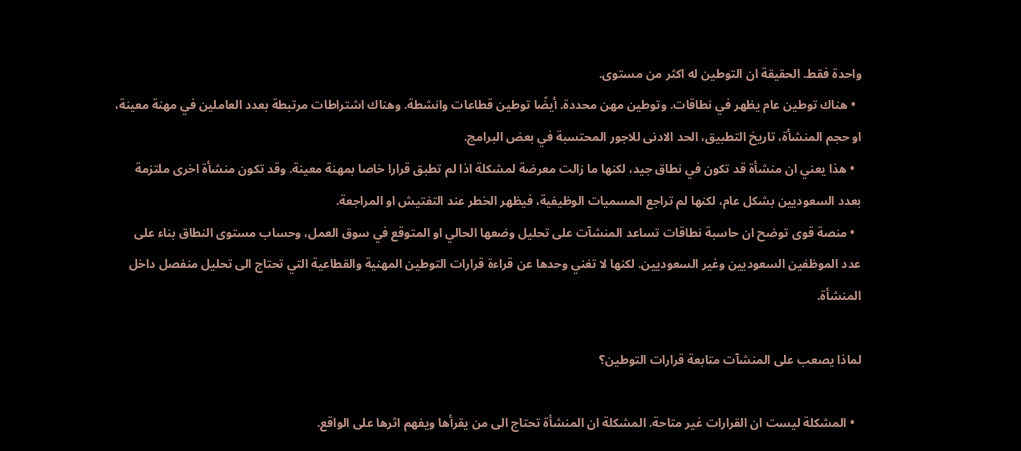واحدة فقط. الحقيقة ان التوطين له اكثر من مستوى.
  • هناك توطين عام يظهر في نطاقات. وتوطين مهن محددة. أيضًا توطين قطاعات وانشطة. وهناك اشتراطات مرتبطة بعدد العاملين في مهنة معينة، او حجم المنشأة، تاريخ التطبيق، الحد الادنى للاجور المحتسبة في بعض البرامج.
  • هذا يعني ان منشأة قد تكون في نطاق جيد، لكنها ما زالت معرضة لمشكلة اذا لم تطبق قرارا خاصا بمهنة معينة. وقد تكون منشأة اخرى ملتزمة بعدد السعوديين بشكل عام، لكنها لم تراجع المسميات الوظيفية، فيظهر الخطر عند التفتيش او المراجعة.
  • منصة قوى توضح ان حاسبة نطاقات تساعد المنشآت على تحليل وضعها الحالي او المتوقع في سوق العمل، وحساب مستوى النطاق بناء على عدد الموظفين السعوديين وغير السعوديين. لكنها لا تغني وحدها عن قراءة قرارات التوطين المهنية والقطاعية التي تحتاج الى تحليل منفصل داخل المنشأة.

لماذا يصعب على المنشآت متابعة قرارات التوطين؟

  • المشكلة ليست ان القرارات غير متاحة. المشكلة ان المنشأة تحتاج الى من يقرأها ويفهم اثرها على الواقع.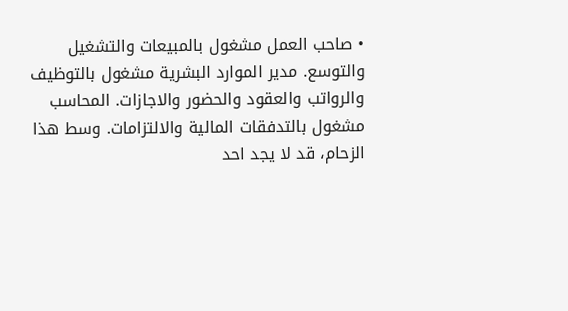• صاحب العمل مشغول بالمبيعات والتشغيل والتوسع. مدير الموارد البشرية مشغول بالتوظيف والرواتب والعقود والحضور والاجازات. المحاسب مشغول بالتدفقات المالية والالتزامات. وسط هذا الزحام، قد لا يجد احد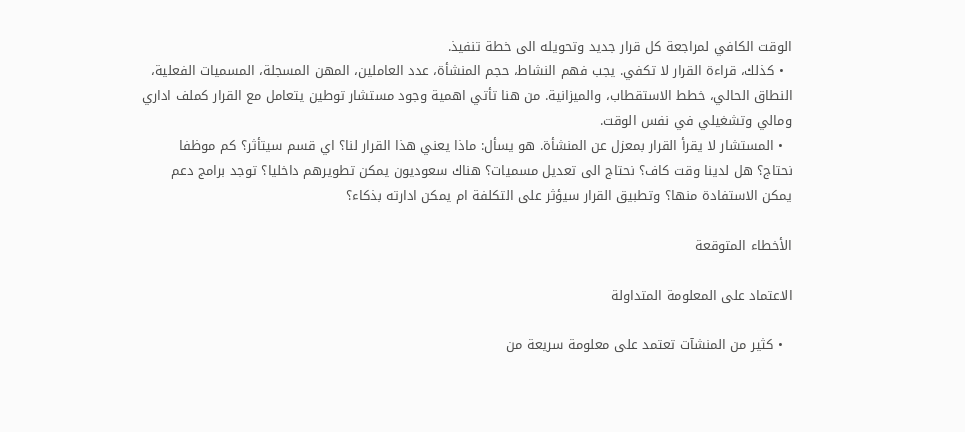الوقت الكافي لمراجعة كل قرار جديد وتحويله الى خطة تنفيذ.
  • كذلك، قراءة القرار لا تكفي. يجب فهم النشاط، حجم المنشأة، عدد العاملين، المهن المسجلة، المسميات الفعلية، النطاق الحالي، خطط الاستقطاب، والميزانية. من هنا تأتي اهمية وجود مستشار توطين يتعامل مع القرار كملف اداري ومالي وتشغيلي في نفس الوقت.
  • المستشار لا يقرأ القرار بمعزل عن المنشأة. هو يسأل: ماذا يعني هذا القرار لنا؟ اي قسم سيتأثر؟ كم موظفا نحتاج؟ هل لدينا وقت كاف؟ نحتاج الى تعديل مسميات؟ هناك سعوديون يمكن تطويرهم داخليا؟ توجد برامج دعم يمكن الاستفادة منها؟ وتطبيق القرار سيؤثر على التكلفة ام يمكن ادارته بذكاء؟

الأخطاء المتوقعة

الاعتماد على المعلومة المتداولة

  • كثير من المنشآت تعتمد على معلومة سريعة من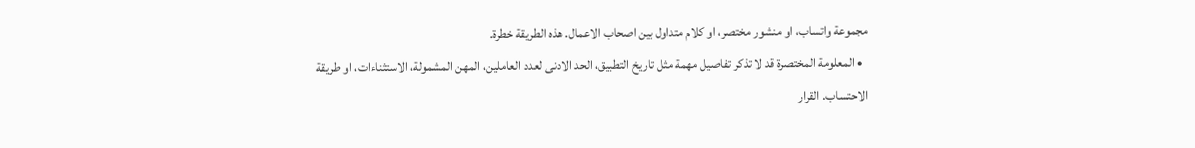مجموعة واتساب، او منشور مختصر، او كلام متداول بين اصحاب الاعمال. هذه الطريقة خطرة.
  • المعلومة المختصرة قد لا تذكر تفاصيل مهمة مثل تاريخ التطبيق، الحد الادنى لعدد العاملين، المهن المشمولة، الاستثناءات، او طريقة الاحتساب. القرار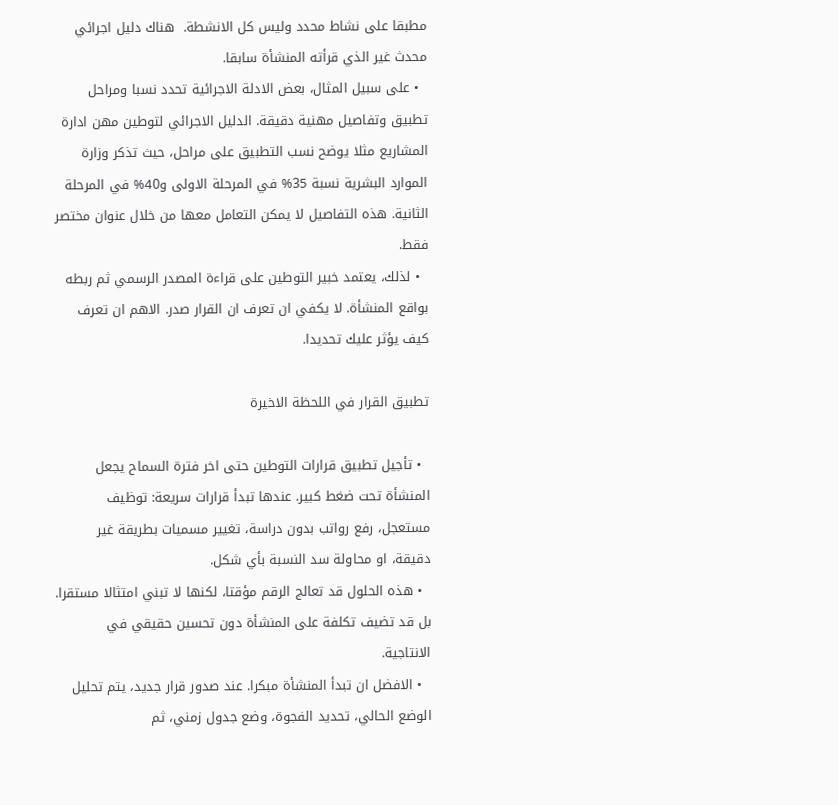مطبقا على نشاط محدد وليس كل الانشطة.  هناك دليل اجرائي محدث غير الذي قرأته المنشأة سابقا.
  • على سبيل المثال، بعض الادلة الاجرائية تحدد نسبا ومراحل تطبيق وتفاصيل مهنية دقيقة. الدليل الاجرائي لتوطين مهن ادارة المشاريع مثلا يوضح نسب التطبيق على مراحل، حيث تذكر وزارة الموارد البشرية نسبة 35% في المرحلة الاولى و40% في المرحلة الثانية. هذه التفاصيل لا يمكن التعامل معها من خلال عنوان مختصر فقط.
  • لذلك، يعتمد خبير التوطين على قراءة المصدر الرسمي ثم ربطه بواقع المنشأة. لا يكفي ان تعرف ان القرار صدر. الاهم ان تعرف كيف يؤثر عليك تحديدا.

تطبيق القرار في اللحظة الاخيرة

  • تأجيل تطبيق قرارات التوطين حتى اخر فترة السماح يجعل المنشأة تحت ضغط كبير. عندها تبدأ قرارات سريعة: توظيف مستعجل، رفع رواتب بدون دراسة، تغيير مسميات بطريقة غير دقيقة، او محاولة سد النسبة بأي شكل.
  • هذه الحلول قد تعالج الرقم مؤقتا، لكنها لا تبني امتثالا مستقرا. بل قد تضيف تكلفة على المنشأة دون تحسين حقيقي في الانتاجية.
  • الافضل ان تبدأ المنشأة مبكرا. عند صدور قرار جديد، يتم تحليل الوضع الحالي، تحديد الفجوة، وضع جدول زمني، ثم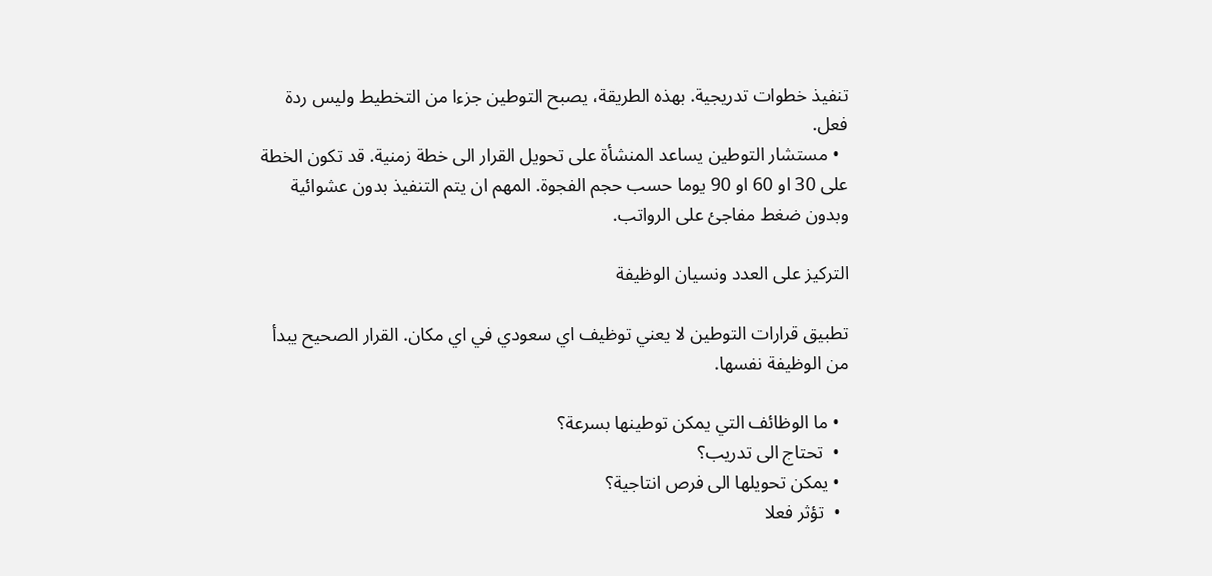تنفيذ خطوات تدريجية. بهذه الطريقة، يصبح التوطين جزءا من التخطيط وليس ردة فعل.
  • مستشار التوطين يساعد المنشأة على تحويل القرار الى خطة زمنية. قد تكون الخطة على 30 او 60 او 90 يوما حسب حجم الفجوة. المهم ان يتم التنفيذ بدون عشوائية وبدون ضغط مفاجئ على الرواتب.

التركيز على العدد ونسيان الوظيفة

تطبيق قرارات التوطين لا يعني توظيف اي سعودي في اي مكان. القرار الصحيح يبدأ من الوظيفة نفسها.

  • ما الوظائف التي يمكن توطينها بسرعة؟
  •  تحتاج الى تدريب؟
  • يمكن تحويلها الى فرص انتاجية؟
  •  تؤثر فعلا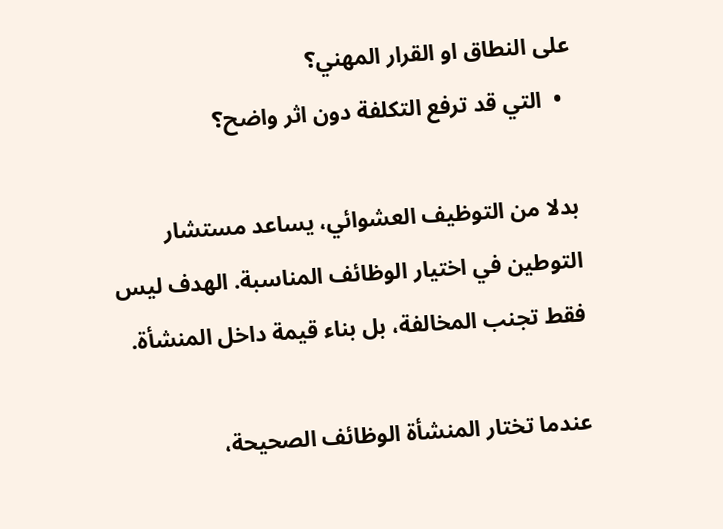على النطاق او القرار المهني؟
  •  التي قد ترفع التكلفة دون اثر واضح؟

بدلا من التوظيف العشوائي، يساعد مستشار التوطين في اختيار الوظائف المناسبة. الهدف ليس فقط تجنب المخالفة، بل بناء قيمة داخل المنشأة.

عندما تختار المنشأة الوظائف الصحيحة،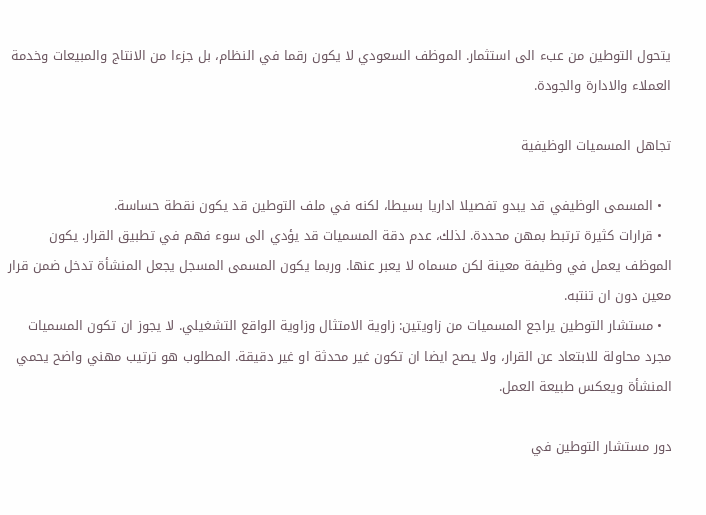يتحول التوطين من عبء الى استثمار. الموظف السعودي لا يكون رقما في النظام، بل جزءا من الانتاج والمبيعات وخدمة العملاء والادارة والجودة.

تجاهل المسميات الوظيفية

  • المسمى الوظيفي قد يبدو تفصيلا اداريا بسيطا، لكنه في ملف التوطين قد يكون نقطة حساسة.
  • قرارات كثيرة ترتبط بمهن محددة. لذلك، عدم دقة المسميات قد يؤدي الى سوء فهم في تطبيق القرار. يكون الموظف يعمل في وظيفة معينة لكن مسماه لا يعبر عنها. وربما يكون المسمى المسجل يجعل المنشأة تدخل ضمن قرار معين دون ان تنتبه.
  • مستشار التوطين يراجع المسميات من زاويتين: زاوية الامتثال وزاوية الواقع التشغيلي. لا يجوز ان تكون المسميات مجرد محاولة للابتعاد عن القرار، ولا يصح ايضا ان تكون غير محدثة او غير دقيقة. المطلوب هو ترتيب مهني واضح يحمي المنشأة ويعكس طبيعة العمل.

دور مستشار التوطين في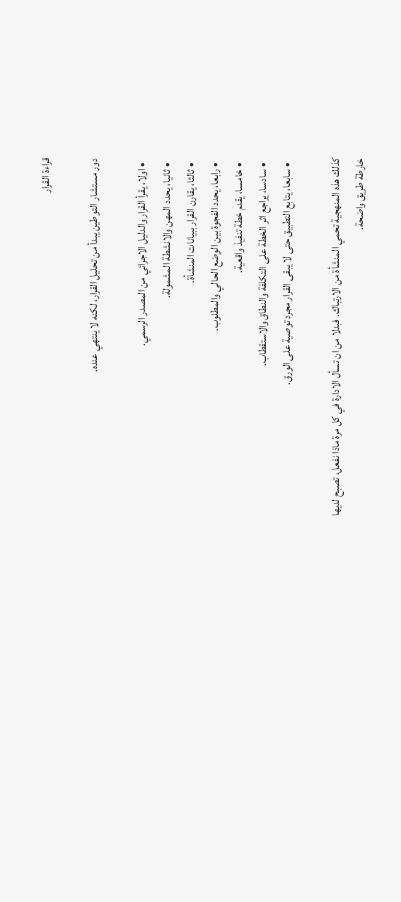قراءة القرار

دور مستشار التوطين يبدأ من تحليل القرار، لكنه لا ينتهي عنده.

  • اولا، يقرأ القرار والدليل الاجرائي من المصدر الرسمي.
  • ثانيا، يحدد المهن والانشطة المشمولة.
  • ثالثا، يقارن القرار ببيانات المنشأة.
  • رابعا، يحدد الفجوة بين الوضع الحالي والمطلوب.
  • خامسا، يقدم خطة تنفيذ واقعية.
  • سادسا، يراجع اثر الخطة على التكلفة والنطاق والاستقطاب.
  • سابعا، يتابع التطبيق حتى لا يبقى القرار مجرد توصية على الورق.

كذلك هذه المنهجية تحمي المنشأة من الارتباك. فبدلا من ان تسأل الادارة في كل مرة ماذا نفعل، تصبح لديها خارطة طريق واضحة.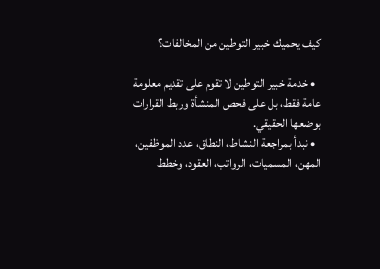كيف يحميك خبير التوطين من المخالفات؟

  • خدمة خبير التوطين لا تقوم على تقديم معلومة عامة فقط، بل على فحص المنشأة وربط القرارات بوضعها الحقيقي.
  • نبدأ بمراجعة النشاط، النطاق، عدد الموظفين، المهن، المسميات، الرواتب، العقود، وخطط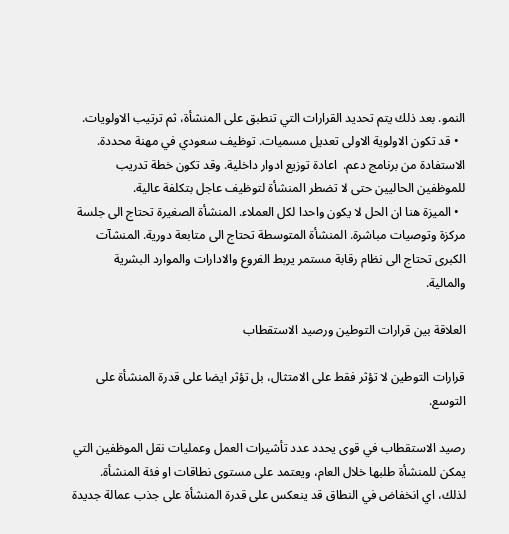النمو. بعد ذلك يتم تحديد القرارات التي تنطبق على المنشأة، ثم ترتيب الاولويات.
  • قد تكون الاولوية الاولى تعديل مسميات. توظيف سعودي في مهنة محددة.  الاستفادة من برنامج دعم.  اعادة توزيع ادوار داخلية. وقد تكون خطة تدريب للموظفين الحاليين حتى لا تضطر المنشأة لتوظيف عاجل بتكلفة عالية.
  • الميزة هنا ان الحل لا يكون واحدا لكل العملاء. المنشأة الصغيرة تحتاج الى جلسة مركزة وتوصيات مباشرة. المنشأة المتوسطة تحتاج الى متابعة دورية. المنشآت الكبرى تحتاج الى نظام رقابة مستمر يربط الفروع والادارات والموارد البشرية والمالية.

العلاقة بين قرارات التوطين ورصيد الاستقطاب

قرارات التوطين لا تؤثر فقط على الامتثال، بل تؤثر ايضا على قدرة المنشأة على التوسع.

رصيد الاستقطاب في قوى يحدد عدد تأشيرات العمل وعمليات نقل الموظفين التي يمكن للمنشأة طلبها خلال العام، ويعتمد على مستوى نطاقات او فئة المنشأة. لذلك، اي انخفاض في النطاق قد ينعكس على قدرة المنشأة على جذب عمالة جديدة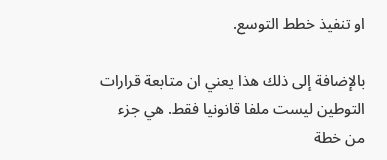او تنفيذ خطط التوسع.

بالإضافة إلى ذلك هذا يعني ان متابعة قرارات التوطين ليست ملفا قانونيا فقط. هي جزء من خطة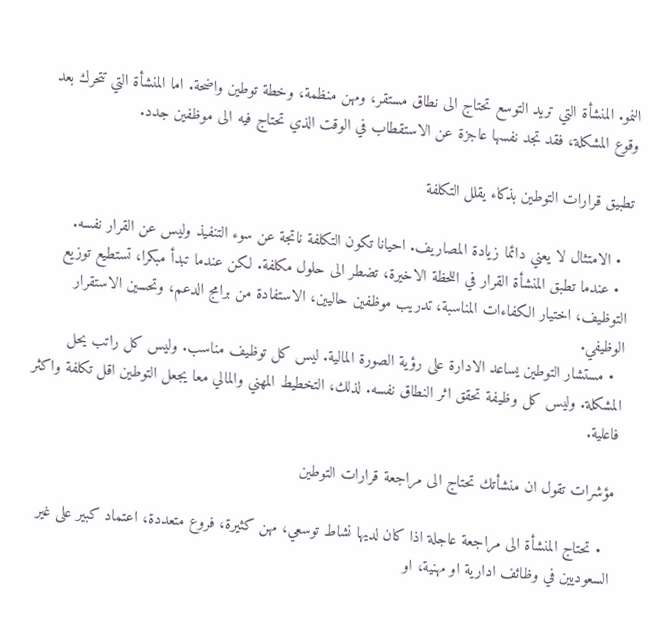النمو. المنشأة التي تريد التوسع تحتاج الى نطاق مستقر، ومهن منظمة، وخطة توطين واضحة. اما المنشأة التي تتحرك بعد وقوع المشكلة، فقد تجد نفسها عاجزة عن الاستقطاب في الوقت الذي تحتاج فيه الى موظفين جدد.

تطبيق قرارات التوطين بذكاء يقلل التكلفة

  • الامتثال لا يعني دائما زيادة المصاريف. احيانا تكون التكلفة ناتجة عن سوء التنفيذ وليس عن القرار نفسه.
  • عندما تطبق المنشأة القرار في اللحظة الاخيرة، تضطر الى حلول مكلفة. لكن عندما تبدأ مبكرا، تستطيع توزيع التوظيف، اختيار الكفاءات المناسبة، تدريب موظفين حاليين، الاستفادة من برامج الدعم، وتحسين الاستقرار الوظيفي.
  • مستشار التوطين يساعد الادارة على رؤية الصورة المالية. ليس كل توظيف مناسب. وليس كل راتب يحل المشكلة. وليس كل وظيفة تحقق اثر النطاق نفسه. لذلك، التخطيط المهني والمالي معا يجعل التوطين اقل تكلفة واكثر فاعلية.

مؤشرات تقول ان منشأتك تحتاج الى مراجعة قرارات التوطين

  • تحتاج المنشأة الى مراجعة عاجلة اذا كان لديها نشاط توسعي، مهن كثيرة، فروع متعددة، اعتماد كبير على غير السعوديين في وظائف ادارية او مهنية، او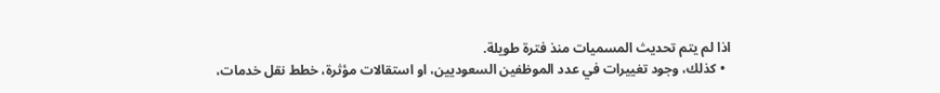اذا لم يتم تحديث المسميات منذ فترة طويلة.
  • كذلك، وجود تغييرات في عدد الموظفين السعوديين، او استقالات مؤثرة، خطط نقل خدمات،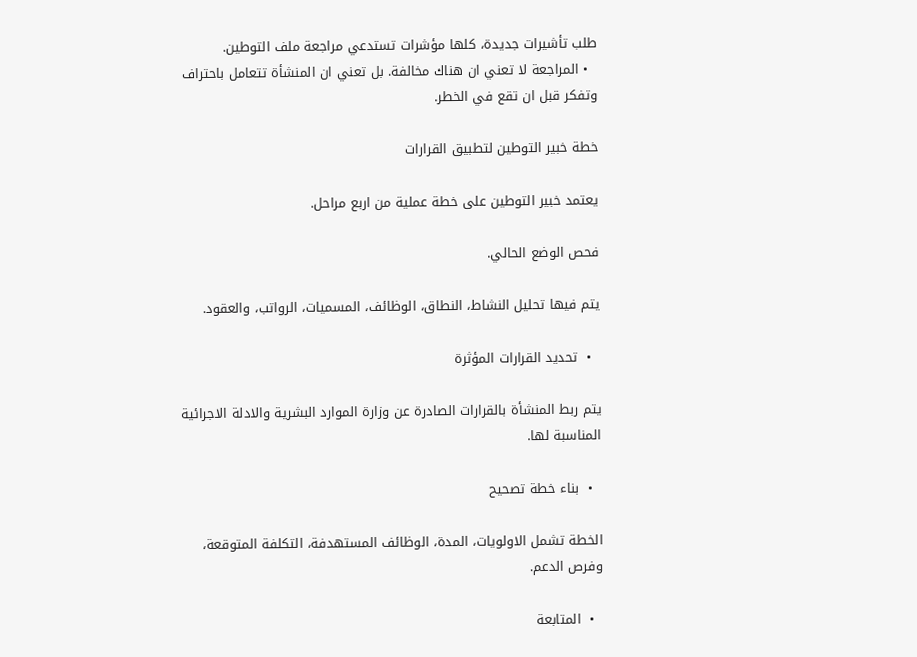طلب تأشيرات جديدة، كلها مؤشرات تستدعي مراجعة ملف التوطين.
  • المراجعة لا تعني ان هناك مخالفة. بل تعني ان المنشأة تتعامل باحتراف وتفكر قبل ان تقع في الخطر.

خطة خبير التوطين لتطبيق القرارات

يعتمد خبير التوطين على خطة عملية من اربع مراحل.

فحص الوضع الحالي.

يتم فيها تحليل النشاط، النطاق، الوظائف، المسميات، الرواتب، والعقود.

  •  تحديد القرارات المؤثرة

يتم ربط المنشأة بالقرارات الصادرة عن وزارة الموارد البشرية والادلة الاجرائية المناسبة لها.

  •  بناء خطة تصحيح

الخطة تشمل الاولويات، المدة، الوظائف المستهدفة، التكلفة المتوقعة، وفرص الدعم.

  •  المتابعة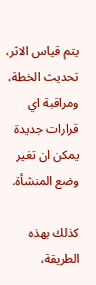يتم قياس الاثر، تحديث الخطة، ومراقبة اي قرارات جديدة يمكن ان تغير وضع المنشأة.

كذلك بهذه الطريقة،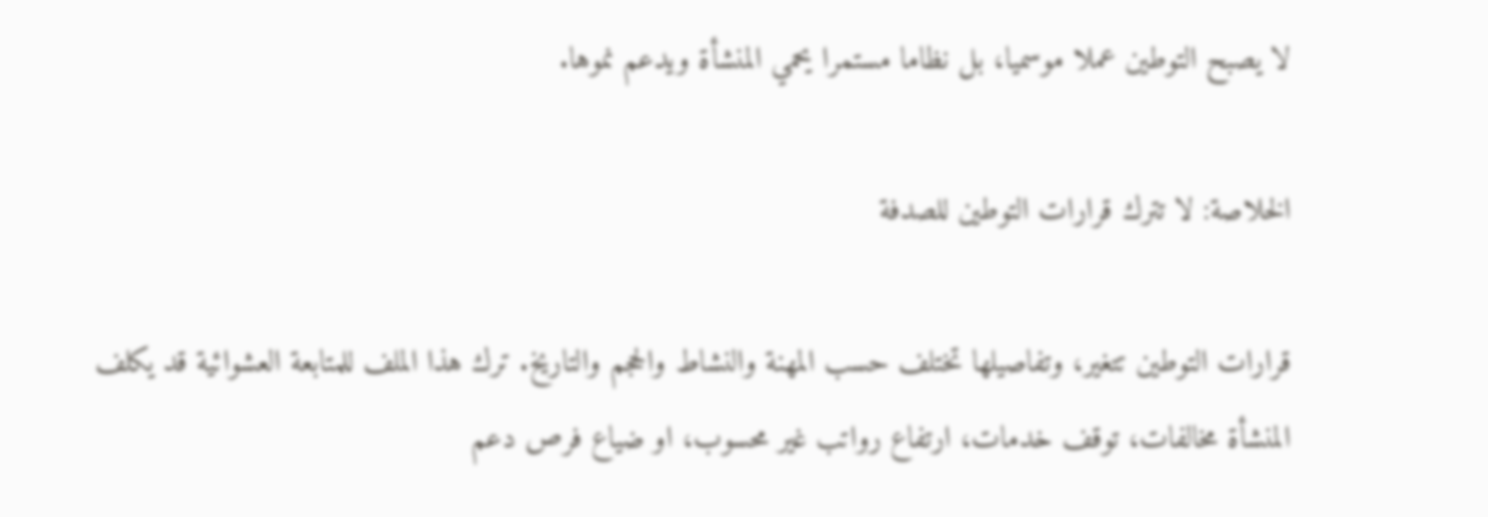لا يصبح التوطين عملا موسميا، بل نظاما مستمرا يحمي المنشأة ويدعم نموها.

الخلاصة: لا تترك قرارات التوطين للصدفة

قرارات التوطين تتغير، وتفاصيلها تختلف حسب المهنة والنشاط والحجم والتاريخ. ترك هذا الملف للمتابعة العشوائية قد يكلف المنشأة مخالفات، توقف خدمات، ارتفاع رواتب غير محسوب، او ضياع فرص دعم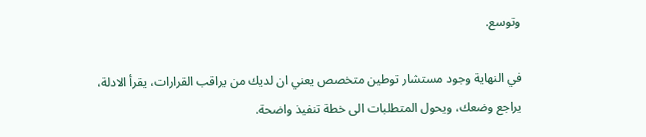وتوسع.

في النهاية وجود مستشار توطين متخصص يعني ان لديك من يراقب القرارات، يقرأ الادلة، يراجع وضعك، ويحول المتطلبات الى خطة تنفيذ واضحة.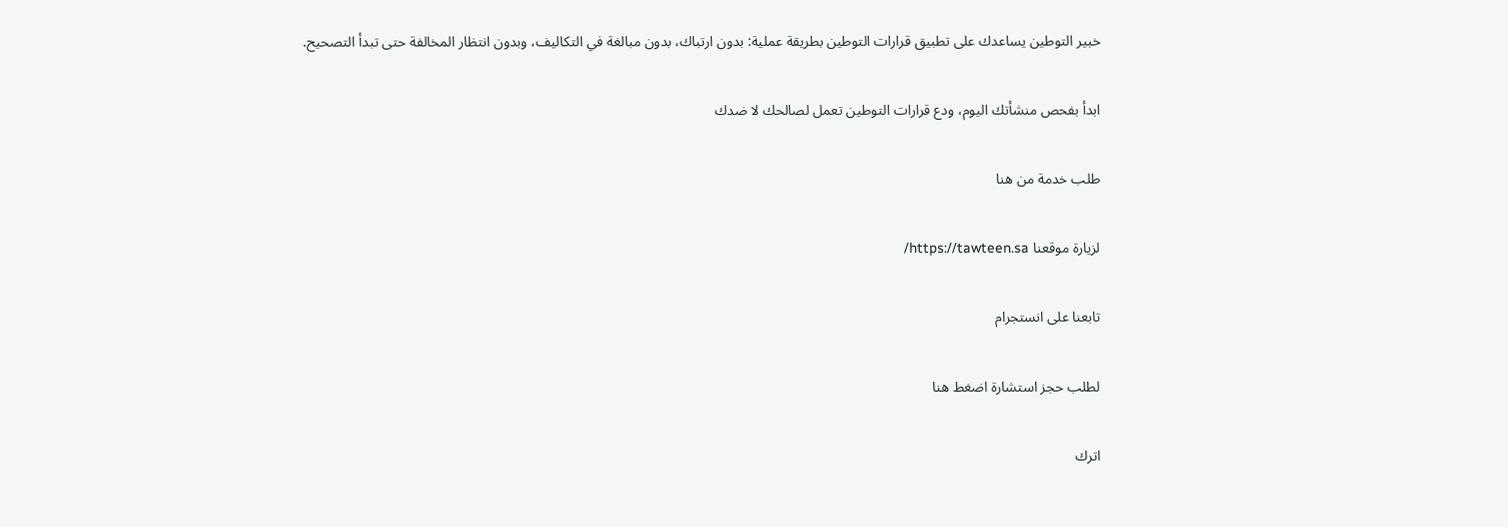خبير التوطين يساعدك على تطبيق قرارات التوطين بطريقة عملية: بدون ارتباك، بدون مبالغة في التكاليف، وبدون انتظار المخالفة حتى تبدأ التصحيح.

ابدأ بفحص منشأتك اليوم، ودع قرارات التوطين تعمل لصالحك لا ضدك

طلب خدمة من هنا

لزيارة موقعنا https://tawteen.sa/

تابعنا على انستجرام

لطلب حجز استشارة اضغط هنا

اترك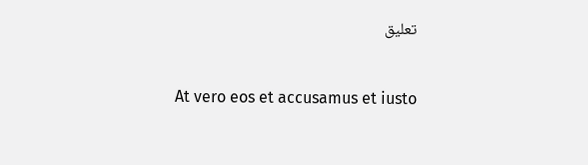تعليق

At vero eos et accusamus et iusto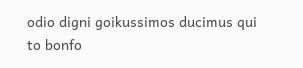odio digni goikussimos ducimus qui to bonfo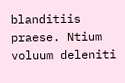blanditiis praese. Ntium voluum deleniti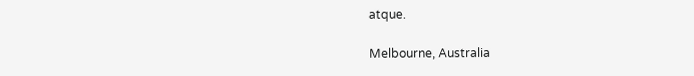atque.

Melbourne, Australia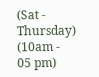(Sat - Thursday)
(10am - 05 pm)